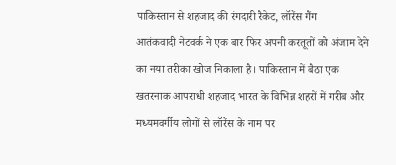पाकिस्तान से शहजाद की रंगदारी रैकेट, लॉरेंस गैंग
आतंकवादी नेटवर्क ने एक बार फिर अपनी करतूतों को अंजाम देने का नया तरीका खोज निकाला है। पाकिस्तान में बैठा एक खतरनाक आपराधी शहजाद भारत के विभिन्न शहरों में गरीब और मध्यमवर्गीय लोगों से लॉरेंस के नाम पर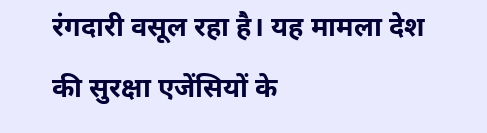रंगदारी वसूल रहा है। यह मामला देश की सुरक्षा एजेंसियों के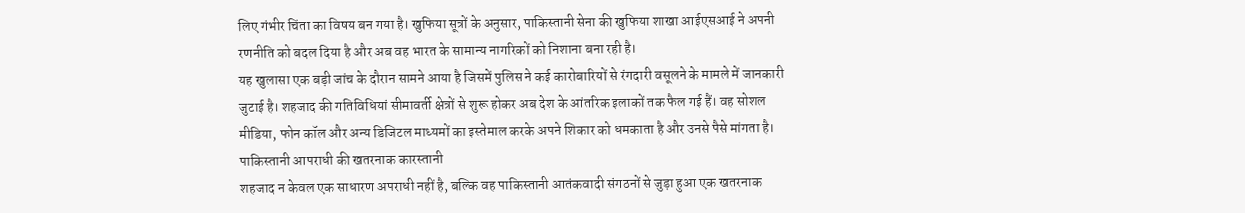लिए गंभीर चिंता का विषय बन गया है। खुफिया सूत्रों के अनुसार, पाकिस्तानी सेना की खुफिया शाखा आईएसआई ने अपनी रणनीति को बदल दिया है और अब वह भारत के सामान्य नागरिकों को निशाना बना रही है।
यह खुलासा एक बड़ी जांच के दौरान सामने आया है जिसमें पुलिस ने कई कारोबारियों से रंगदारी वसूलने के मामले में जानकारी जुटाई है। शहजाद की गतिविधियां सीमावर्ती क्षेत्रों से शुरू होकर अब देश के आंतरिक इलाकों तक फैल गई हैं। वह सोशल मीडिया, फोन कॉल और अन्य डिजिटल माध्यमों का इस्तेमाल करके अपने शिकार को धमकाता है और उनसे पैसे मांगता है।
पाकिस्तानी आपराधी की खतरनाक कारस्तानी
शहजाद न केवल एक साधारण अपराधी नहीं है, बल्कि वह पाकिस्तानी आतंकवादी संगठनों से जुड़ा हुआ एक खतरनाक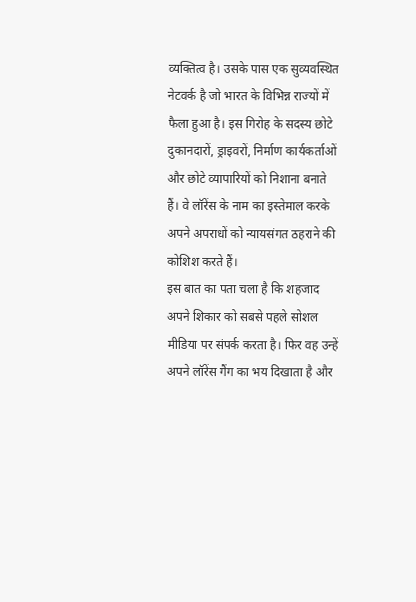व्यक्तित्व है। उसके पास एक सुव्यवस्थित नेटवर्क है जो भारत के विभिन्न राज्यों में फैला हुआ है। इस गिरोह के सदस्य छोटे दुकानदारों, ड्राइवरों, निर्माण कार्यकर्ताओं और छोटे व्यापारियों को निशाना बनाते हैं। वे लॉरेंस के नाम का इस्तेमाल करके अपने अपराधों को न्यायसंगत ठहराने की कोशिश करते हैं।
इस बात का पता चला है कि शहजाद अपने शिकार को सबसे पहले सोशल मीडिया पर संपर्क करता है। फिर वह उन्हें अपने लॉरेंस गैंग का भय दिखाता है और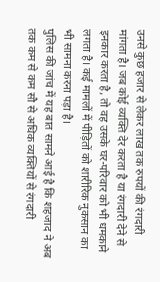उनसे कुछ हजार से लेकर लाख तक रुपयों की रंगदारी मांगता है। जब कोई व्यक्ति देर करता है या रंगदारी देने से इनकार करता है, तो वह उसके घर-परिवार को भी धमकाने लगता है। कई मामलों में पीड़ितों को शारीरिक नुकसान का भी सामना करना पड़ा है।
पुलिस की जांच में यह बात सामने आई है कि शहजाद ने अब तक कम से कम सौ से अधिक व्यक्तियों से रंगदारी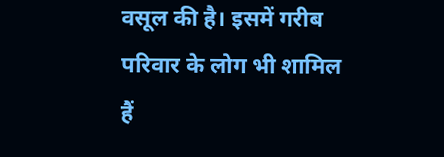वसूल की है। इसमें गरीब परिवार के लोग भी शामिल हैं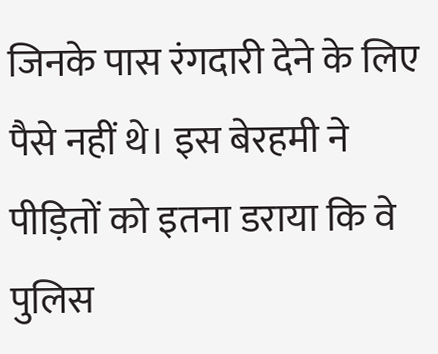जिनके पास रंगदारी देने के लिए पैसे नहीं थे। इस बेरहमी ने पीड़ितों को इतना डराया कि वे पुलिस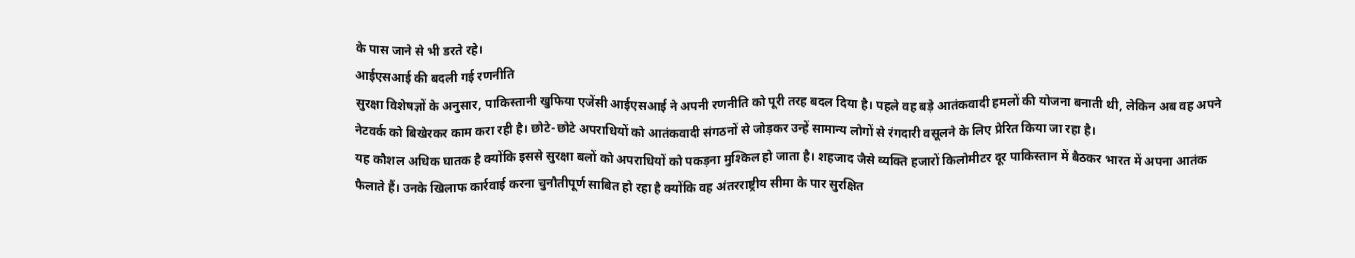के पास जाने से भी डरते रहे।
आईएसआई की बदली गई रणनीति
सुरक्षा विशेषज्ञों के अनुसार, पाकिस्तानी खुफिया एजेंसी आईएसआई ने अपनी रणनीति को पूरी तरह बदल दिया है। पहले वह बड़े आतंकवादी हमलों की योजना बनाती थी, लेकिन अब वह अपने नेटवर्क को बिखेरकर काम करा रही है। छोटे-छोटे अपराधियों को आतंकवादी संगठनों से जोड़कर उन्हें सामान्य लोगों से रंगदारी वसूलने के लिए प्रेरित किया जा रहा है।
यह कौशल अधिक घातक है क्योंकि इससे सुरक्षा बलों को अपराधियों को पकड़ना मुश्किल हो जाता है। शहजाद जैसे व्यक्ति हजारों किलोमीटर दूर पाकिस्तान में बैठकर भारत में अपना आतंक फैलाते हैं। उनके खिलाफ कार्रवाई करना चुनौतीपूर्ण साबित हो रहा है क्योंकि वह अंतरराष्ट्रीय सीमा के पार सुरक्षित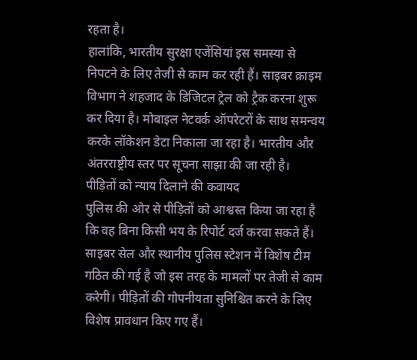रहता है।
हालांकि, भारतीय सुरक्षा एजेंसियां इस समस्या से निपटने के लिए तेजी से काम कर रही हैं। साइबर क्राइम विभाग ने शहजाद के डिजिटल ट्रेल को ट्रैक करना शुरू कर दिया है। मोबाइल नेटवर्क ऑपरेटरों के साथ समन्वय करके लॉकेशन डेटा निकाला जा रहा है। भारतीय और अंतरराष्ट्रीय स्तर पर सूचना साझा की जा रही है।
पीड़ितों को न्याय दिलाने की कवायद
पुलिस की ओर से पीड़ितों को आश्वस्त किया जा रहा है कि वह बिना किसी भय के रिपोर्ट दर्ज करवा सकते हैं। साइबर सेल और स्थानीय पुलिस स्टेशन में विशेष टीम गठित की गई है जो इस तरह के मामलों पर तेजी से काम करेगी। पीड़ितों की गोपनीयता सुनिश्चित करने के लिए विशेष प्रावधान किए गए हैं।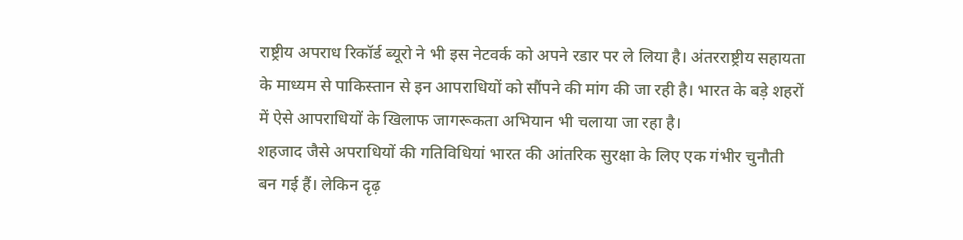राष्ट्रीय अपराध रिकॉर्ड ब्यूरो ने भी इस नेटवर्क को अपने रडार पर ले लिया है। अंतरराष्ट्रीय सहायता के माध्यम से पाकिस्तान से इन आपराधियों को सौंपने की मांग की जा रही है। भारत के बड़े शहरों में ऐसे आपराधियों के खिलाफ जागरूकता अभियान भी चलाया जा रहा है।
शहजाद जैसे अपराधियों की गतिविधियां भारत की आंतरिक सुरक्षा के लिए एक गंभीर चुनौती बन गई हैं। लेकिन दृढ़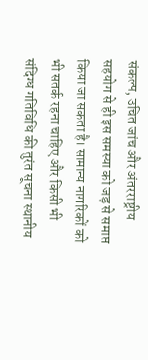संकल्प, उचित जांच और अंतरराष्ट्रीय सहयोग से ही इस समस्या को जड़ से समाप्त किया जा सकता है। सामान्य नागरिकों को भी सतर्क रहना चाहिए और किसी भी संदिग्ध गतिविधि की तुरंत सूचना स्थानीय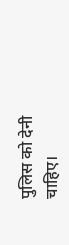पुलिस को देनी चाहिए।